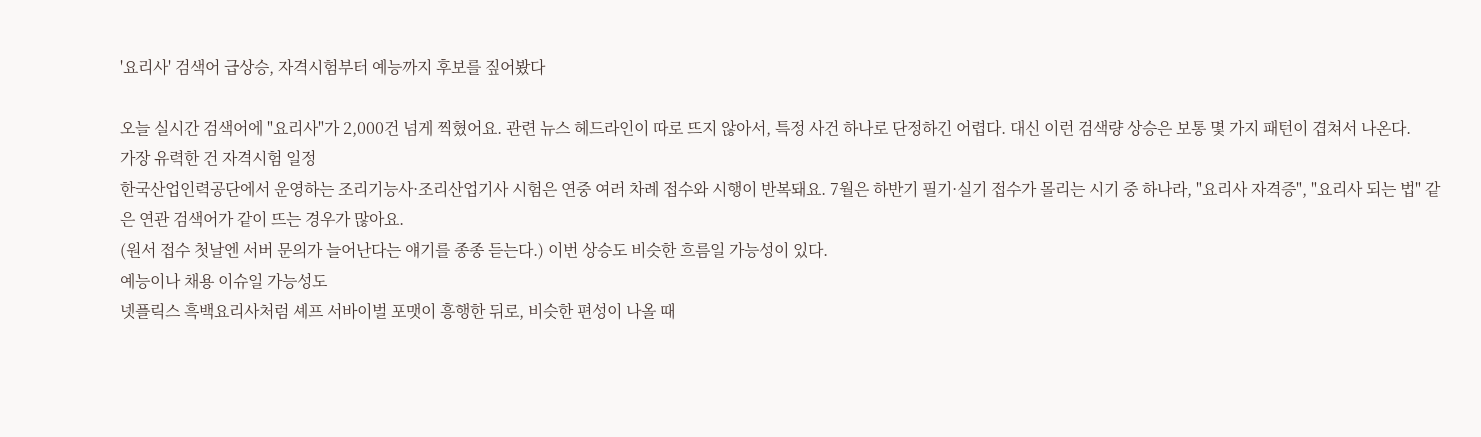'요리사' 검색어 급상승, 자격시험부터 예능까지 후보를 짚어봤다

오늘 실시간 검색어에 "요리사"가 2,000건 넘게 찍혔어요. 관련 뉴스 헤드라인이 따로 뜨지 않아서, 특정 사건 하나로 단정하긴 어렵다. 대신 이런 검색량 상승은 보통 몇 가지 패턴이 겹쳐서 나온다.
가장 유력한 건 자격시험 일정
한국산업인력공단에서 운영하는 조리기능사·조리산업기사 시험은 연중 여러 차례 접수와 시행이 반복돼요. 7월은 하반기 필기·실기 접수가 몰리는 시기 중 하나라, "요리사 자격증", "요리사 되는 법" 같은 연관 검색어가 같이 뜨는 경우가 많아요.
(원서 접수 첫날엔 서버 문의가 늘어난다는 얘기를 종종 듣는다.) 이번 상승도 비슷한 흐름일 가능성이 있다.
예능이나 채용 이슈일 가능성도
넷플릭스 흑백요리사처럼 셰프 서바이벌 포맷이 흥행한 뒤로, 비슷한 편성이 나올 때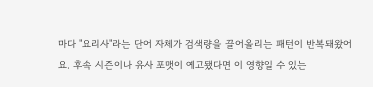마다 "요리사"라는 단어 자체가 검색량을 끌어올리는 패턴이 반복돼왔어요. 후속 시즌이나 유사 포맷이 예고됐다면 이 영향일 수 있는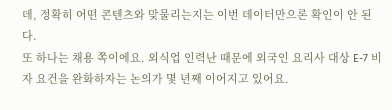데, 정확히 어떤 콘텐츠와 맞물리는지는 이번 데이터만으론 확인이 안 된다.
또 하나는 채용 쪽이에요. 외식업 인력난 때문에 외국인 요리사 대상 E-7 비자 요건을 완화하자는 논의가 몇 년째 이어지고 있어요.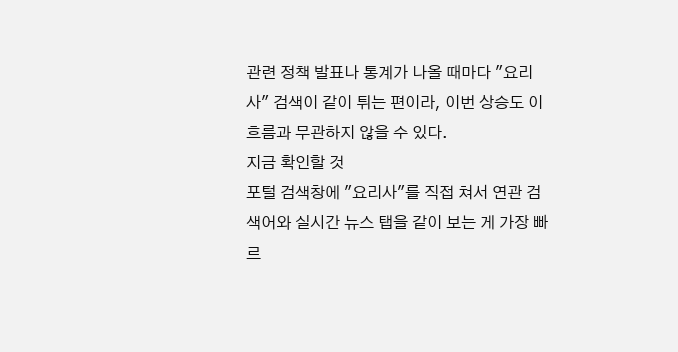관련 정책 발표나 통계가 나올 때마다 "요리사" 검색이 같이 튀는 편이라, 이번 상승도 이 흐름과 무관하지 않을 수 있다.
지금 확인할 것
포털 검색창에 "요리사"를 직접 쳐서 연관 검색어와 실시간 뉴스 탭을 같이 보는 게 가장 빠르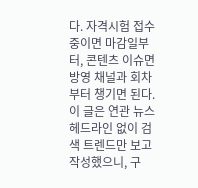다. 자격시험 접수 중이면 마감일부터, 콘텐츠 이슈면 방영 채널과 회차부터 챙기면 된다. 이 글은 연관 뉴스 헤드라인 없이 검색 트렌드만 보고 작성했으니, 구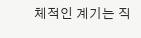체적인 계기는 직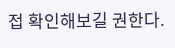접 확인해보길 권한다.